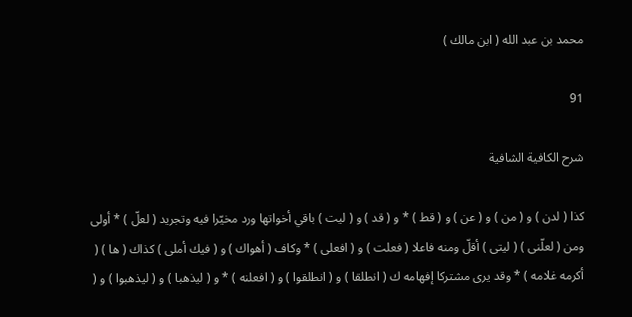محمد بن عبد الله ( ابن مالك )

91

شرح الكافية الشافية

كذا ( لدن ) و ( من ) و ( عن ) و ( قط ) * و ( قد ) و ( ليت ) باقي أخواتها ورد مخيّرا فيه وتجريد ( لعلّ ) * أولى ومن ( لعلّنى ) ( ليتى ) أقلّ ومنه فاعلا ( فعلت ) و ( افعلى ) * وكاف ( أهواك ) و ( فيك أملى ) كذاك ( ها ) ( أكرمه غلامه ) * وقد يرى مشتركا إفهامه ك ( انطلقا ) و ( انطلقوا ) و ( افعلنه ) * و ( ليذهبا ) و ( ليذهبوا ) و (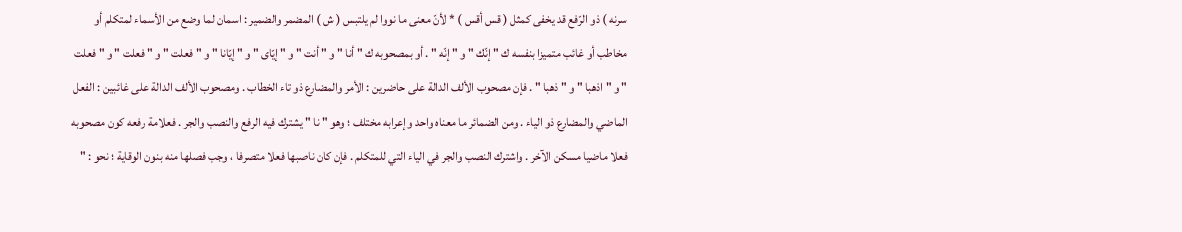سرنه ) ذو الرّفع قد يخفى كمثل ( قس أقس ) * لأنّ معنى ما نووا لم يلتبس ( ش ) المضمر والضمير : اسمان لما وضع من الأسماء لمتكلم أو مخاطب أو غائب متميزا بنفسه ك " إنّك " و " إنّه " . أو بمصحوبه ك " أنا " و " أنت " و " إيّاى " و " إيّانا " و " فعلت " و " فعلت " و " فعلت " و " اذهبا " و " ذهبا " . فإن مصحوب الألف الدالة على حاضرين : الأمر والمضارع ذو تاء الخطاب . ومصحوب الألف الدالة على غائبين : الفعل الماضي والمضارع ذو الياء . ومن الضمائر ما معناه واحد وإعرابه مختلف ؛ وهو " نا " يشترك فيه الرفع والنصب والجر . فعلامة رفعه كون مصحوبه فعلا ماضيا مسكن الآخر . واشترك النصب والجر في الياء التي للمتكلم . فإن كان ناصبها فعلا متصرفا ، وجب فصلها منه بنون الوقاية ؛ نحو : "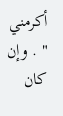أكرمني " . وإن كان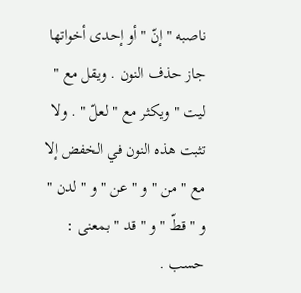ناصبه " إنّ " أو إحدى أخواتها جاز حذف النون . ويقل مع " ليت " ويكثر مع " لعلّ " . ولا تثبت هذه النون في الخفض إلا مع " من " و " عن " و " لدن " و " قطّ " و " قد " بمعنى : حسب .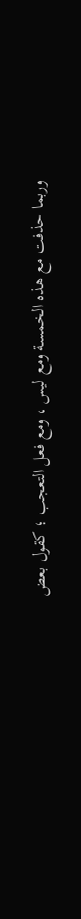وربما حذفت مع هذه الخمسة ومع ليس ، ومع فعل التعجب ؛ كقول بعض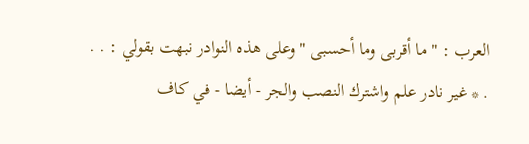العرب : " ما أقربى وما أحسبى " وعلى هذه النوادر نبهت بقولي : . . . * غير نادر علم واشترك النصب والجر - أيضا - في كاف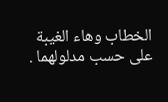الخطاب وهاء الغيبة على حسب مدلولهما .